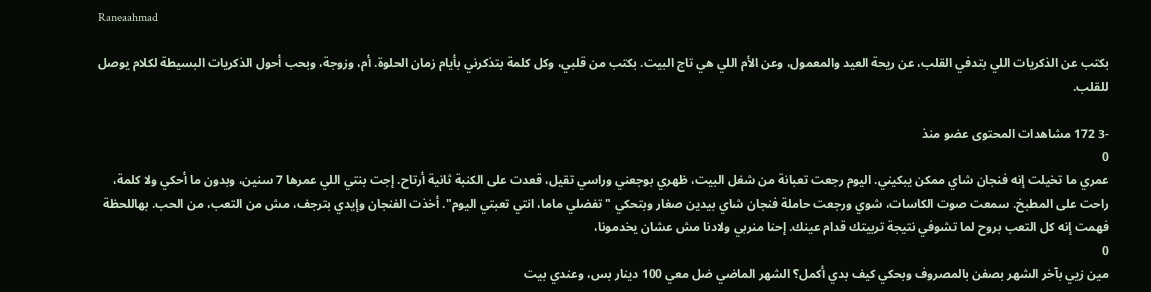Raneaahmad

بكتب عن الذكريات اللي بتدفي القلب، عن ريحة العيد والمعمول، وعن الأم اللي هي تاج البيت. بكتب من قلبي، وكل كلمة بتذكرني بأيام زمان الحلوة. أم، وزوجة، وبحب أحول الذكريات البسيطة لكلام يوصل للقلب.

-3 172 مشاهدات المحتوى عضو منذ
0
عمري ما تخيلت إنه فنجان شاي ممكن يبكيني. اليوم رجعت تعبانة من شغل البيت، ظهري بوجعني وراسي تقيل، قعدت على الكنبة ثانية أرتاح. إجت بنتي اللي عمرها 7 سنين، وبدون ما أحكي ولا كلمة، راحت على المطبخ. سمعت صوت الكاسات، شوي ورجعت حاملة فنجان شاي بيدين صغار وبتحكي "تفضلي ماما، انتي تعبتي اليوم". أخذت الفنجان وإيدي بترجف، مش من التعب، من الحب. بهاللحظة فهمت إنه كل التعب بروح لما تشوفي نتيجة تربيتك قدام عينك. إحنا منربي ولادنا مش عشان يخدمونا،
0
مين زيي بآخر الشهر بصفن بالمصروف وبحكي كيف بدي أكمل؟ الشهر الماضي ضل معي 100 دينار بس، وعندي بيت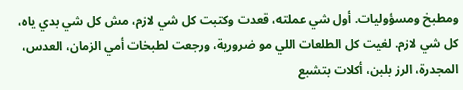ومطبخ ومسؤوليات. أول شي عملته، قعدت وكتبت كل شي لازم، مش كل شي بدي ياه، كل شي لازم. لغيت كل الطلعات اللي مو ضرورية، ورجعت لطبخات أمي الزمان، العدس، المجدرة، الرز بلبن، أكلات بتشبع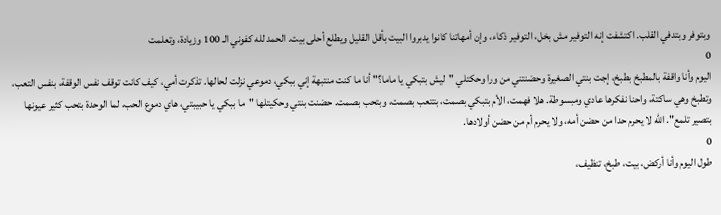وبتوفر وبتدفي القلب. اكتشفت إنه التوفير مش بخل، التوفير ذكاء، وإن أمهاتنا كانوا يدبروا البيت بأقل القليل ويطلع أحلى بيت. الحمد لله كفوني الـ 100 وزيادة، وتعلمت
0
اليوم وأنا واقفة بالمطبخ بطبخ، إجت بنتي الصغيرة وحضنتني من ورا وحكتلي "ليش بتبكي يا ماما؟" أنا ما كنت منتبهة إني ببكي، دموعي نزلت لحالها. تذكرت أمي، كيف كانت توقف نفس الوقفة، بنفس التعب، وتطبخ وهي ساكتة، واحنا نفكرها عادي ومبسوطة. هلا فهمت، الأم بتبكي بصمت، بتتعب بصمت، وبتحب بصمت. حضنت بنتي وحكيتلها "ما ببكي يا حبيبتي، هاي دموع الحب، لما الوحدة بتحب كثير عيونها بتصير تلمع". الله لا يحرم حدا من حضن أمه، ولا يحرم أم من حضن أولادها.
0
طول اليوم وأنا أركض، بيت، طبخ، تنظيف،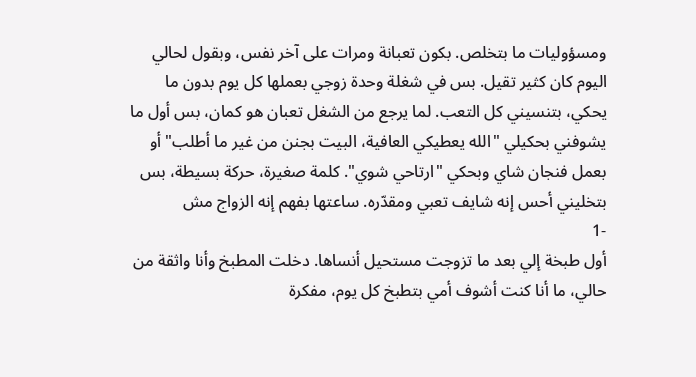ومسؤوليات ما بتخلص. بكون تعبانة ومرات على آخر نفس، وبقول لحالي اليوم كان كثير تقيل. بس في شغلة وحدة زوجي بعملها كل يوم بدون ما يحكي، بتنسيني كل التعب. لما يرجع من الشغل تعبان هو كمان، بس أول ما يشوفني بحكيلي "الله يعطيكي العافية، البيت بجنن من غير ما أطلب" أو بعمل فنجان شاي وبحكي "ارتاحي شوي". كلمة صغيرة، حركة بسيطة، بس بتخليني أحس إنه شايف تعبي ومقدّره. ساعتها بفهم إنه الزواج مش
-1
أول طبخة إلي بعد ما تزوجت مستحيل أنساها. دخلت المطبخ وأنا واثقة من حالي، ما أنا كنت أشوف أمي بتطبخ كل يوم، مفكرة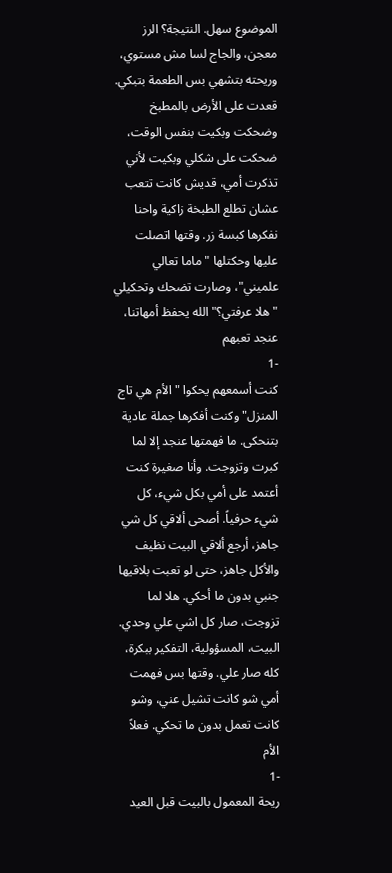الموضوع سهل. النتيجة؟ الرز معجن، والجاج لسا مش مستوي، وريحته بتشهي بس الطعمة بتبكي. قعدت على الأرض بالمطبخ وضحكت وبكيت بنفس الوقت، ضحكت على شكلي وبكيت لأني تذكرت أمي، قديش كانت تتعب عشان تطلع الطبخة زاكية واحنا نفكرها كبسة زر. وقتها اتصلت عليها وحكتلها "ماما تعالي علميني"، وصارت تضحك وتحكيلي "هلا عرفتي؟" الله يحفظ أمهاتنا، عنجد تعبهم
-1
كنت أسمعهم يحكوا "الأم هي تاج المنزل" وكنت أفكرها جملة عادية بتنحكى. ما فهمتها عنجد إلا لما كبرت وتزوجت. وأنا صغيرة كنت أعتمد على أمي بكل شيء، كل شيء حرفياً. أصحى ألاقي كل شي جاهز، أرجع ألاقي البيت نظيف والأكل جاهز، حتى لو تعبت بلاقيها جنبي بدون ما أحكي. هلا لما تزوجت، صار كل اشي علي وحدي. البيت، المسؤولية، التفكير ببكرة، كله صار علي. وقتها بس فهمت أمي شو كانت تشيل عني، وشو كانت تعمل بدون ما تحكي. فعلاً الأم
-1
ريحة المعمول بالبيت قبل العيد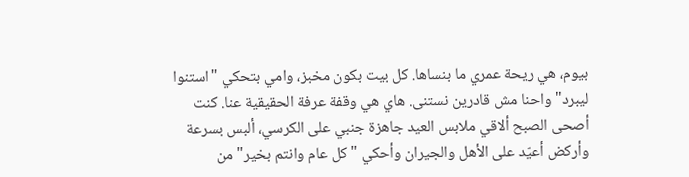بيوم، هي ريحة عمري ما بنساها. كل بيت بكون مخبز، وامي بتحكي "استنوا ليبرد" واحنا مش قادرين نستنى. هاي هي وقفة عرفة الحقيقية عنا. كنت أصحى الصبح ألاقي ملابس العيد جاهزة جنبي على الكرسي، ألبس بسرعة وأركض أعيّد على الأهل والجيران وأحكي "كل عام وانتم بخير" من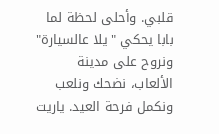قلبي. وأحلى لحظة لما بابا يحكي "يلا عالسيارة" ونروح على مدينة الألعاب، نضحك ونلعب ونكمل فرحة العيد. ياريت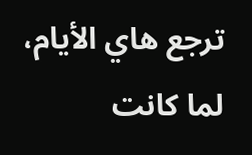ترجع هاي الأيام، لما كانت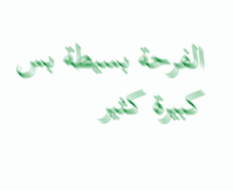الفرحة بسيطة بس كبيرة كثير